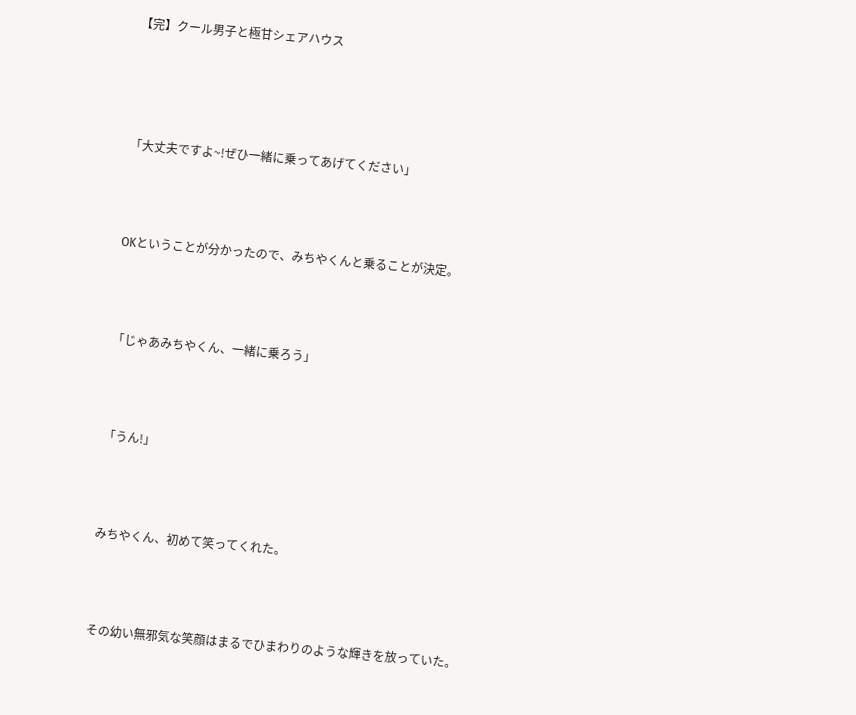【完】クール男子と極甘シェアハウス




「大丈夫ですよ~!ぜひ一緒に乗ってあげてください」



OKということが分かったので、みちやくんと乗ることが決定。



「じゃあみちやくん、一緒に乗ろう」



「うん!」



みちやくん、初めて笑ってくれた。



その幼い無邪気な笑顔はまるでひまわりのような輝きを放っていた。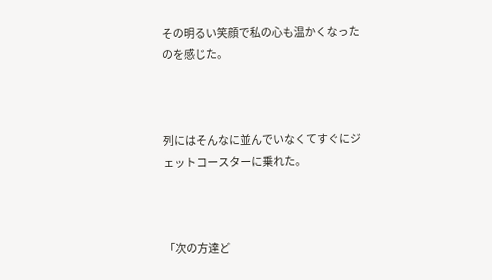その明るい笑顔で私の心も温かくなったのを感じた。



列にはそんなに並んでいなくてすぐにジェットコースターに乗れた。



「次の方達ど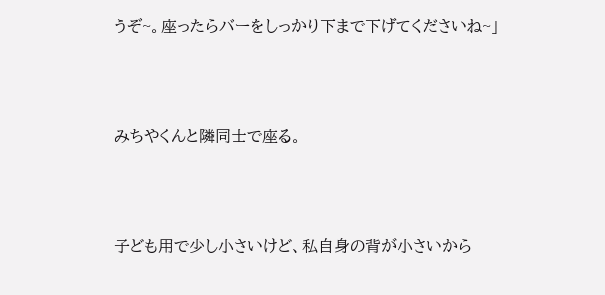うぞ~。座ったらバーをしっかり下まで下げてくださいね~」



みちやくんと隣同士で座る。



子ども用で少し小さいけど、私自身の背が小さいから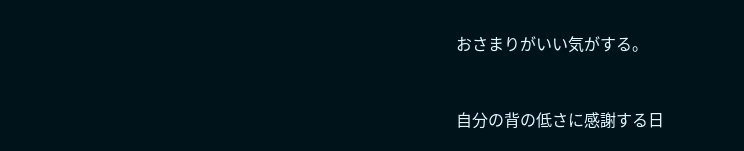おさまりがいい気がする。



自分の背の低さに感謝する日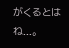がくるとはね...。